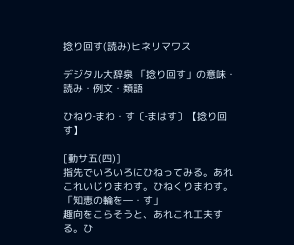捻り回す(読み)ヒネリマワス

デジタル大辞泉 「捻り回す」の意味・読み・例文・類語

ひねり‐まわ・す〔‐まはす〕【捻り回す】

[動サ五(四)]
指先でいろいろにひねってみる。あれこれいじりまわす。ひねくりまわす。「知恵の輪を―・す」
趣向をこらそうと、あれこれ工夫する。ひ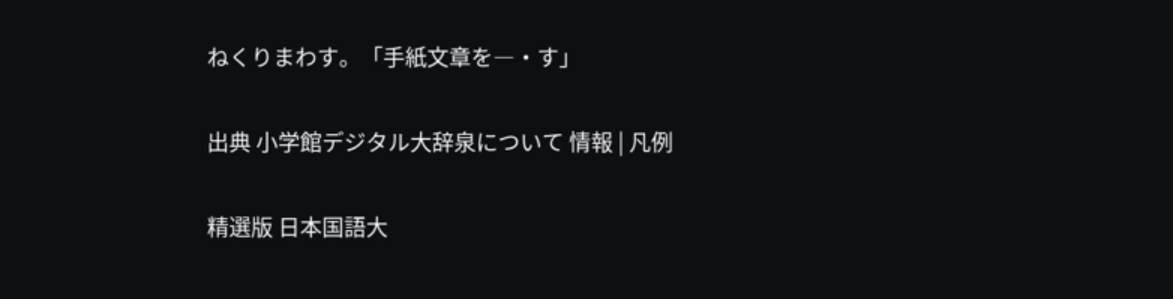ねくりまわす。「手紙文章を―・す」

出典 小学館デジタル大辞泉について 情報 | 凡例

精選版 日本国語大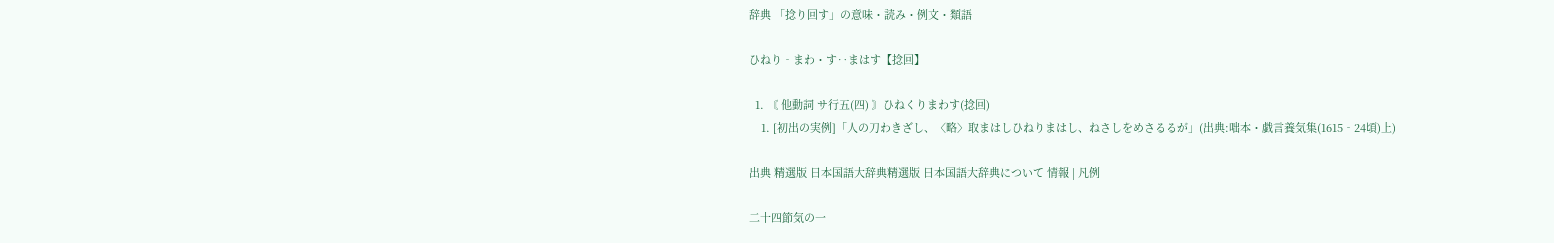辞典 「捻り回す」の意味・読み・例文・類語

ひねり‐まわ・す‥まはす【捻回】

  1. 〘 他動詞 サ行五(四) 〙ひねくりまわす(捻回)
    1. [初出の実例]「人の刀わきざし、〈略〉取まはしひねりまはし、ねさしをめさるるが」(出典:咄本・戯言養気集(1615‐24頃)上)

出典 精選版 日本国語大辞典精選版 日本国語大辞典について 情報 | 凡例

二十四節気の一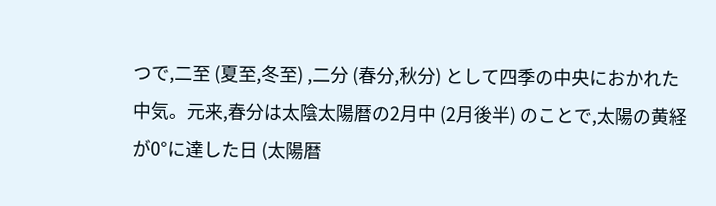つで,二至 (夏至,冬至) ,二分 (春分,秋分) として四季の中央におかれた中気。元来,春分は太陰太陽暦の2月中 (2月後半) のことで,太陽の黄経が0°に達した日 (太陽暦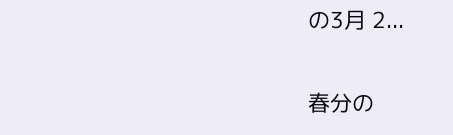の3月 2...

春分の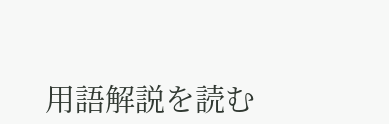用語解説を読む